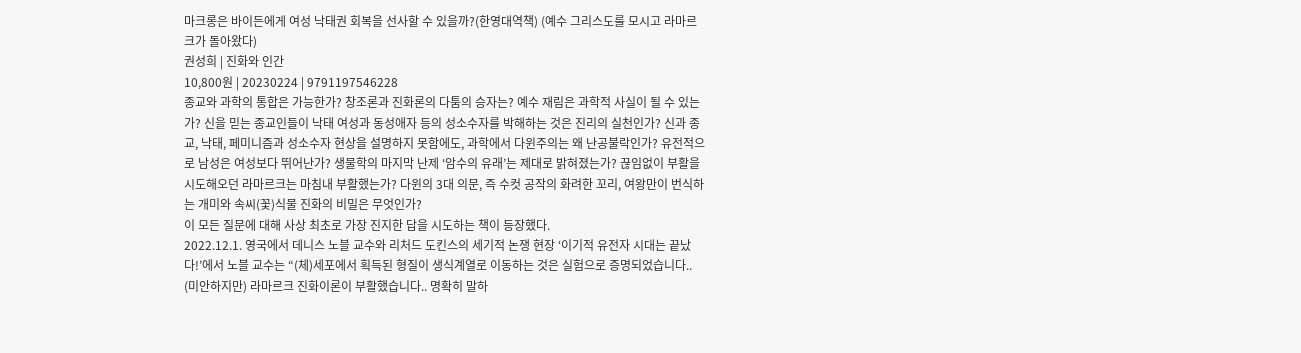마크롱은 바이든에게 여성 낙태권 회복을 선사할 수 있을까?(한영대역책) (예수 그리스도를 모시고 라마르크가 돌아왔다)
권성희 | 진화와 인간
10,800원 | 20230224 | 9791197546228
종교와 과학의 통합은 가능한가? 창조론과 진화론의 다툼의 승자는? 예수 재림은 과학적 사실이 될 수 있는가? 신을 믿는 종교인들이 낙태 여성과 동성애자 등의 성소수자를 박해하는 것은 진리의 실천인가? 신과 종교, 낙태, 페미니즘과 성소수자 현상을 설명하지 못함에도, 과학에서 다윈주의는 왜 난공불락인가? 유전적으로 남성은 여성보다 뛰어난가? 생물학의 마지막 난제 ‘암수의 유래’는 제대로 밝혀졌는가? 끊임없이 부활을 시도해오던 라마르크는 마침내 부활했는가? 다윈의 3대 의문, 즉 수컷 공작의 화려한 꼬리, 여왕만이 번식하는 개미와 속씨(꽃)식물 진화의 비밀은 무엇인가?
이 모든 질문에 대해 사상 최초로 가장 진지한 답을 시도하는 책이 등장했다.
2022.12.1. 영국에서 데니스 노블 교수와 리처드 도킨스의 세기적 논쟁 현장 ‘이기적 유전자 시대는 끝났다!’에서 노블 교수는 “(체)세포에서 획득된 형질이 생식계열로 이동하는 것은 실험으로 증명되었습니다.. (미안하지만) 라마르크 진화이론이 부활했습니다.. 명확히 말하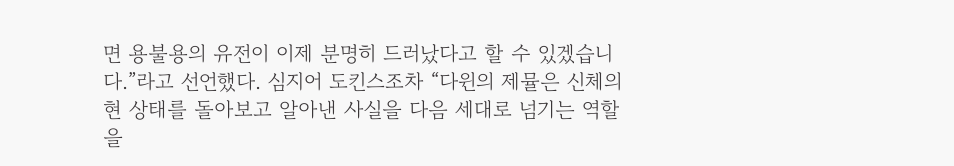면 용불용의 유전이 이제 분명히 드러났다고 할 수 있겠습니다.”라고 선언했다. 심지어 도킨스조차 “다윈의 제뮬은 신체의 현 상태를 돌아보고 알아낸 사실을 다음 세대로 넘기는 역할을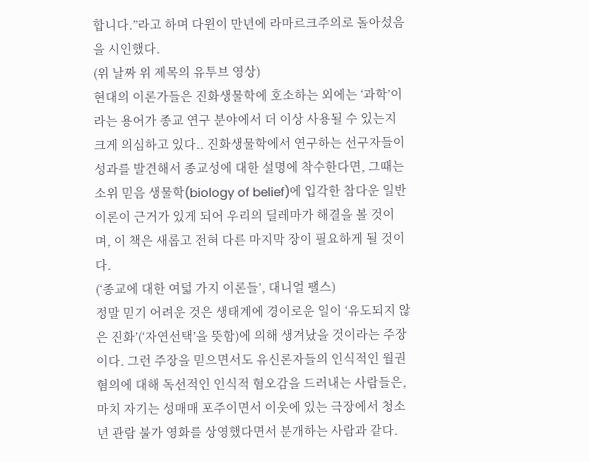합니다.”라고 하며 다윈이 만년에 라마르크주의로 돌아섰음을 시인했다.
(위 날짜 위 제목의 유투브 영상)
현대의 이론가들은 진화생물학에 호소하는 외에는 ‘과학’이라는 용어가 종교 연구 분야에서 더 이상 사용될 수 있는지 크게 의심하고 있다.. 진화생물학에서 연구하는 선구자들이 성과를 발견해서 종교성에 대한 설명에 착수한다면, 그때는 소위 믿음 생물학(biology of belief)에 입각한 참다운 일반이론이 근거가 있게 되어 우리의 딜레마가 해결을 볼 것이며, 이 책은 새롭고 전혀 다른 마지막 장이 필요하게 될 것이다.
(‘종교에 대한 여덟 가지 이론들’, 대니얼 팰스)
정말 믿기 어려운 것은 생태계에 경이로운 일이 ‘유도되지 않은 진화’(‘자연선택’을 뜻함)에 의해 생겨났을 것이라는 주장이다. 그런 주장을 믿으면서도 유신론자들의 인식적인 월권 혐의에 대해 독선적인 인식적 혐오감을 드러내는 사람들은, 마치 자기는 성매매 포주이면서 이웃에 있는 극장에서 청소년 관람 불가 영화를 상영했다면서 분개하는 사람과 같다.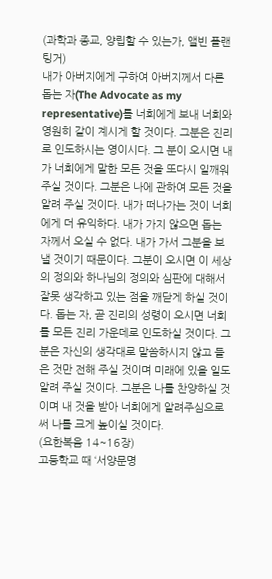(과학과 종교, 양립할 수 있는가, 앨빈 플랜팅거)
내가 아버지에게 구하여 아버지께서 다른 돕는 자(The Advocate as my representative)를 너희에게 보내 너희와 영원히 같이 계시게 할 것이다. 그분은 진리로 인도하시는 영이시다. 그 분이 오시면 내가 너희에게 말한 모든 것을 또다시 일깨워주실 것이다. 그분은 나에 관하여 모든 것을 알려 주실 것이다. 내가 떠나가는 것이 너희에게 더 유익하다. 내가 가지 않으면 돕는 자께서 오실 수 없다. 내가 가서 그분을 보낼 것이기 때문이다. 그분이 오시면 이 세상의 정의와 하나님의 정의와 심판에 대해서 잘못 생각하고 있는 점을 깨닫게 하실 것이다. 돕는 자, 곧 진리의 성령이 오시면 너희를 모든 진리 가운데로 인도하실 것이다. 그분은 자신의 생각대로 말씀하시지 않고 들은 것만 전해 주실 것이며 미래에 있을 일도 알려 주실 것이다. 그분은 나를 찬양하실 것이며 내 것을 받아 너희에게 알려주심으로써 나를 크게 높이실 것이다.
(요한복음 14~16장)
고등학교 때 ‘서양문명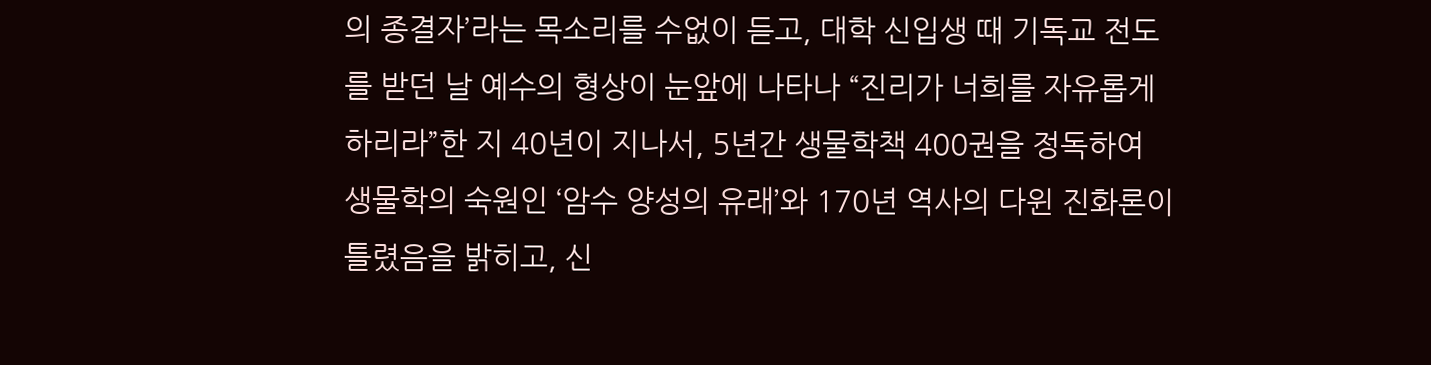의 종결자’라는 목소리를 수없이 듣고, 대학 신입생 때 기독교 전도를 받던 날 예수의 형상이 눈앞에 나타나 “진리가 너희를 자유롭게 하리라”한 지 40년이 지나서, 5년간 생물학책 400권을 정독하여 생물학의 숙원인 ‘암수 양성의 유래’와 170년 역사의 다윈 진화론이 틀렸음을 밝히고, 신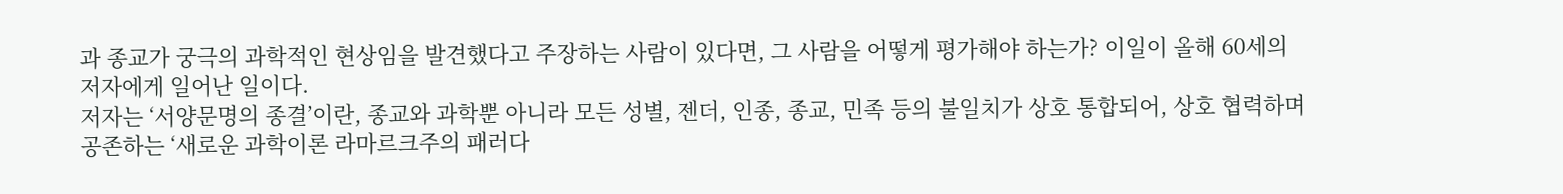과 종교가 궁극의 과학적인 현상임을 발견했다고 주장하는 사람이 있다면, 그 사람을 어떻게 평가해야 하는가? 이일이 올해 60세의 저자에게 일어난 일이다.
저자는 ‘서양문명의 종결’이란, 종교와 과학뿐 아니라 모든 성별, 젠더, 인종, 종교, 민족 등의 불일치가 상호 통합되어, 상호 협력하며 공존하는 ‘새로운 과학이론 라마르크주의 패러다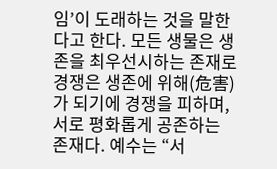임’이 도래하는 것을 말한다고 한다. 모든 생물은 생존을 최우선시하는 존재로 경쟁은 생존에 위해(危害)가 되기에 경쟁을 피하며, 서로 평화롭게 공존하는 존재다. 예수는 “서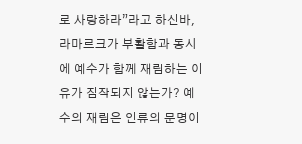로 사랑하라”라고 하신바, 라마르크가 부활함과 동시에 예수가 함께 재림하는 이유가 짐작되지 않는가? 예수의 재림은 인류의 문명이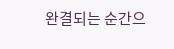완결되는 순간으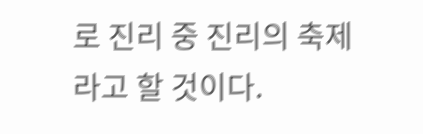로 진리 중 진리의 축제라고 할 것이다.